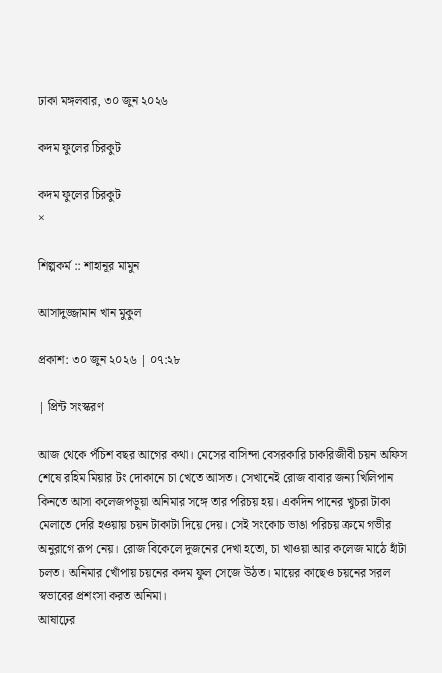ঢাকা মঙ্গলবার, ৩০ জুন ২০২৬

কদম ফুলের চিরকুট

কদম ফুলের চিরকুট
×

শিল্পকর্ম :: শাহানূর মামুন

আসাদুজ্জামান খান মুকুল

প্রকাশ: ৩০ জুন ২০২৬ | ০৭:২৮

| প্রিন্ট সংস্করণ

আজ থেকে পঁচিশ বছর আগের কথা। মেসের বাসিন্দা বেসরকারি চাকরিজীবী চয়ন অফিস শেষে রহিম মিয়ার টং দোকানে চা খেতে আসত। সেখানেই রোজ বাবার জন্য খিলিপান কিনতে আসা কলেজপড়ুয়া অনিমার সঙ্গে তার পরিচয় হয়। একদিন পানের খুচরা টাকা মেলাতে দেরি হওয়ায় চয়ন টাকাটা দিয়ে দেয়। সেই সংকোচ ভাঙা পরিচয় ক্রমে গভীর অনুরাগে রূপ নেয়। রোজ বিকেলে দুজনের দেখা হতো, চা খাওয়া আর কলেজ মাঠে হাঁটা চলত। অনিমার খোঁপায় চয়নের কদম ফুল সেজে উঠত। মায়ের কাছেও চয়নের সরল স্বভাবের প্রশংসা করত অনিমা।
আষাঢ়ের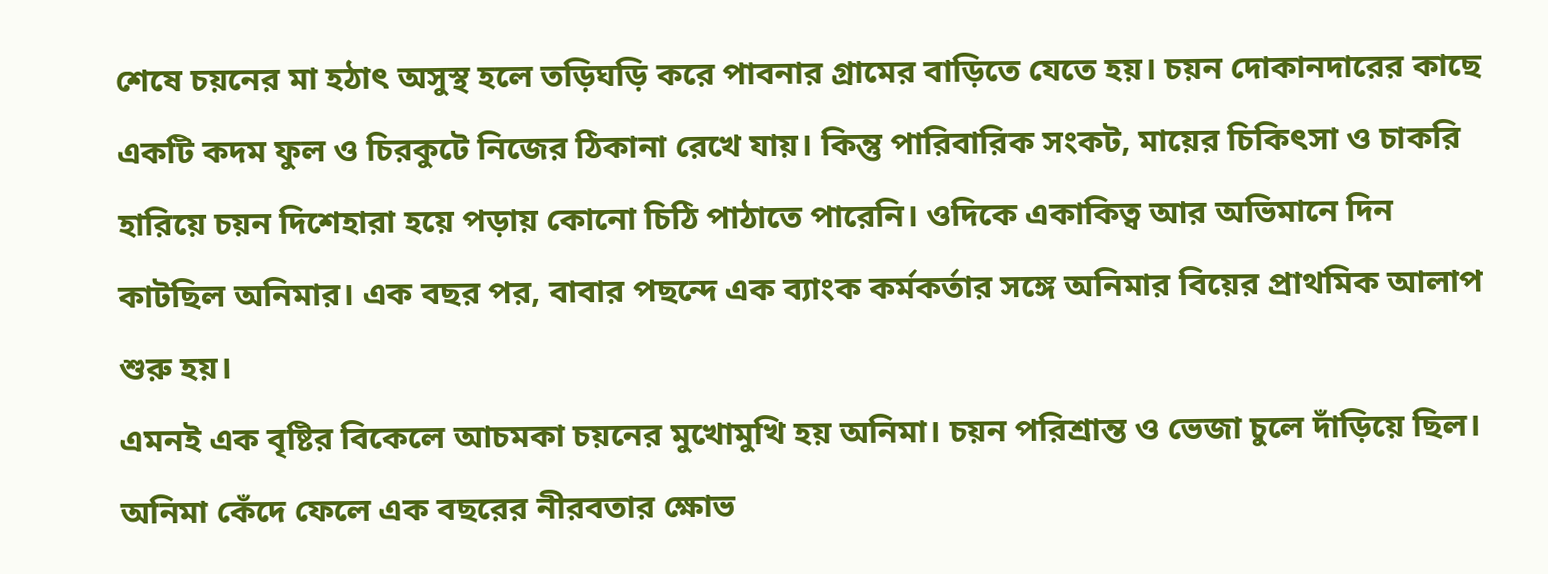শেষে চয়নের মা হঠাৎ অসুস্থ হলে তড়িঘড়ি করে পাবনার গ্রামের বাড়িতে যেতে হয়। চয়ন দোকানদারের কাছে একটি কদম ফুল ও চিরকুটে নিজের ঠিকানা রেখে যায়। কিন্তু পারিবারিক সংকট, মায়ের চিকিৎসা ও চাকরি হারিয়ে চয়ন দিশেহারা হয়ে পড়ায় কোনো চিঠি পাঠাতে পারেনি। ওদিকে একাকিত্ব আর অভিমানে দিন কাটছিল অনিমার। এক বছর পর, বাবার পছন্দে এক ব্যাংক কর্মকর্তার সঙ্গে অনিমার বিয়ের প্রাথমিক আলাপ শুরু হয়।
এমনই এক বৃষ্টির বিকেলে আচমকা চয়নের মুখোমুখি হয় অনিমা। চয়ন পরিশ্রান্ত ও ভেজা চুলে দাঁড়িয়ে ছিল। অনিমা কেঁদে ফেলে এক বছরের নীরবতার ক্ষোভ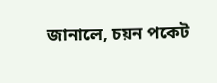জানালে, চয়ন পকেট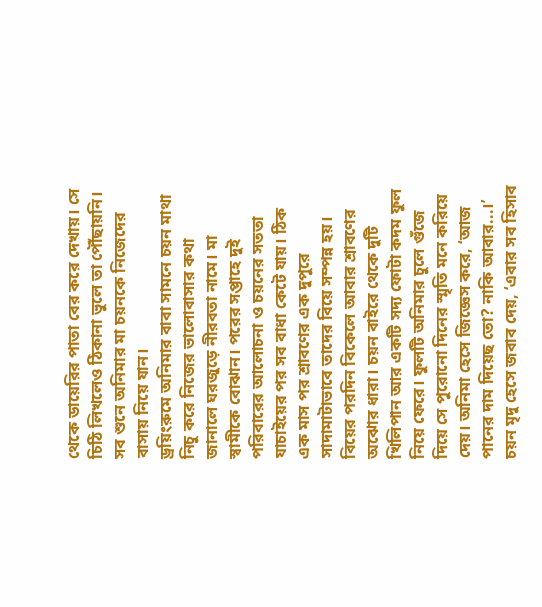থেকে ডায়েরির পাতা বের করে দেখায়। সে চিঠি লিখলেও ঠিকানা ভুলে তা পৌঁছায়নি। সব শুনে অনিমার মা চয়নকে নিজেদের বাসায় নিয়ে যান।
ড্রয়িংরুমে অনিমার বাবা সামনে চয়ন মাথা নিচু করে নিজের ভালোবাসার কথা জানালে ঘরজুড়ে নীরবতা নামে। মা স্বামীকে বোঝান। পরের সপ্তাহে দুই পরিবারের আলোচনা ও চয়নের সততা যাচাইয়ের পর সব বাধা কেটে যায়। ঠিক এক মাস পর শ্রাবণের এক দুপুরে সাদামাটাভাবে তাদের বিয়ে সম্পন্ন হয়।
বিয়ের পরদিন বিকেলে আবার শ্রাবণের অঝোর ধারা। চয়ন বাইরে থেকে দুটি খিলিপান আর একটি সদ্য ফোটা কদম ফুল নিয়ে ফেরে। ফুলটি অনিমার চুলে গুঁজে দিয়ে সে পুরোনো দিনের স্মৃতি মনে করিয়ে দেয়। অনিমা হেসে জিজ্ঞেস করে, ‘আজ পানের দাম দিয়েছ তো? নাকি আবার...।’ চয়ন মৃদু হেসে জবাব দেয়, ‘এবার সব হিসাব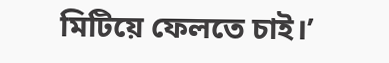মিটিয়ে ফেলতে চাই।’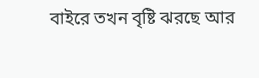বাইরে তখন বৃষ্টি ঝরছে আর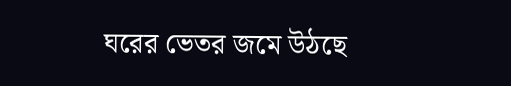ঘরের ভেতর জমে উঠছে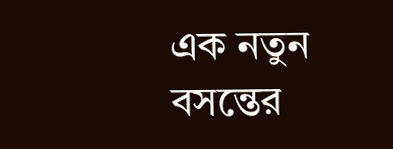এক নতুন বসন্তের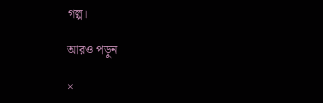গল্প।

আরও পড়ুন

×